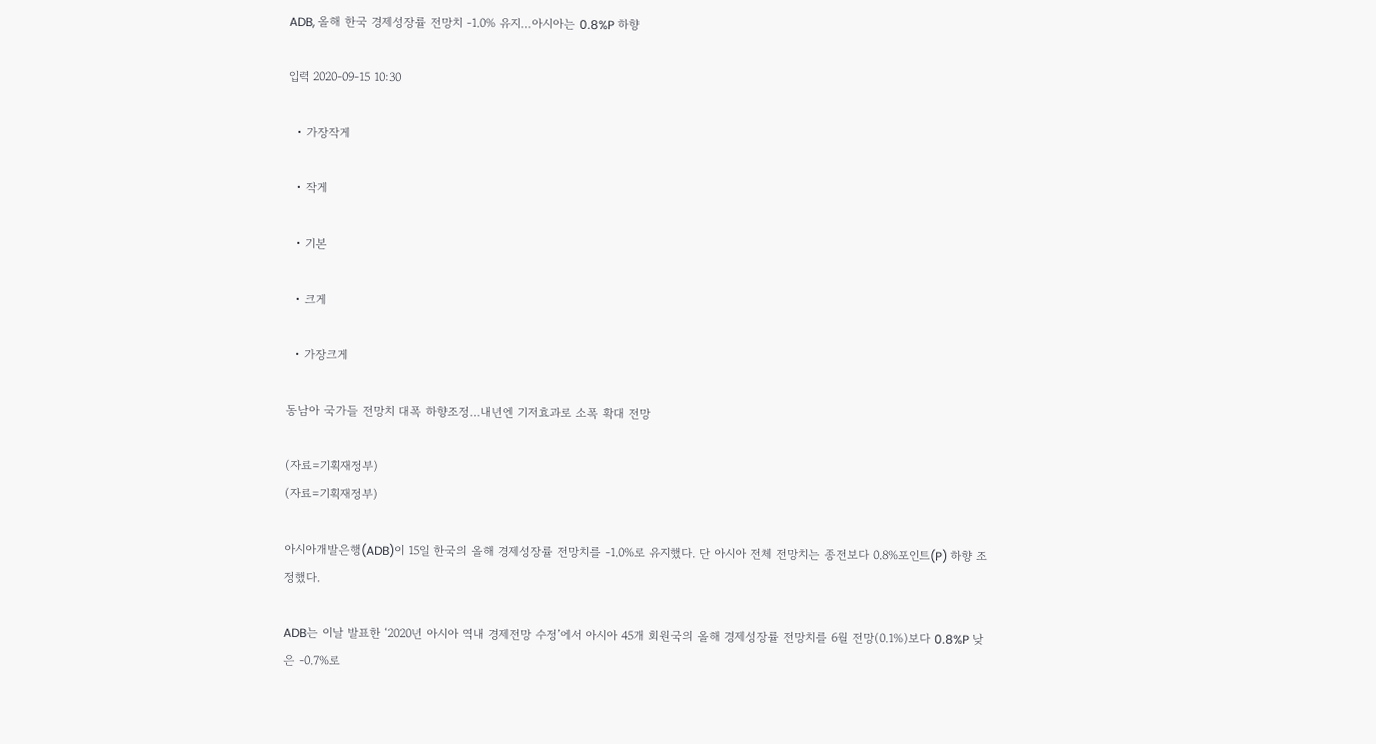ADB, 올해 한국 경제성장률 전망치 -1.0% 유지…아시아는 0.8%P 하향

입력 2020-09-15 10:30

  • 가장작게

  • 작게

  • 기본

  • 크게

  • 가장크게

동남아 국가들 전망치 대폭 하향조정…내년엔 기저효과로 소폭 확대 전망

(자료=기획재정부)
(자료=기획재정부)

아시아개발은행(ADB)이 15일 한국의 올해 경제성장률 전망치를 -1.0%로 유지했다. 단 아시아 전체 전망치는 종전보다 0.8%포인트(P) 하향 조정했다.

ADB는 이날 발표한 ‘2020년 아시아 역내 경제전망 수정’에서 아시아 45개 회원국의 올해 경제성장률 전망치를 6월 전망(0.1%)보다 0.8%P 낮은 -0.7%로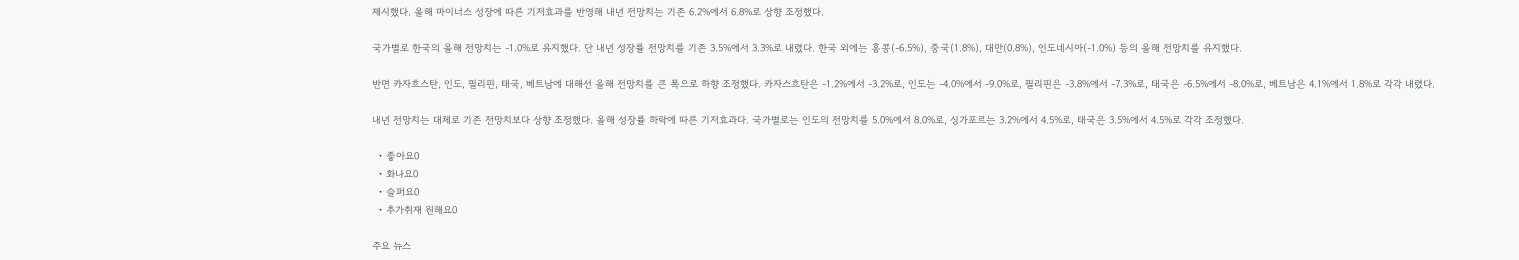제시했다. 올해 마이너스 성장에 따른 기저효과를 반영해 내년 전망치는 기존 6.2%에서 6.8%로 상향 조정했다.

국가별로 한국의 올해 전망치는 -1.0%로 유지했다. 단 내년 성장률 전망치를 기존 3.5%에서 3.3%로 내렸다. 한국 외에는 홍콩(-6.5%), 중국(1.8%), 대만(0.8%), 인도네시아(-1.0%) 등의 올해 전망치를 유지했다.

반면 카자흐스탄, 인도, 필리핀, 태국, 베트남에 대해선 올해 전망치를 큰 폭으로 하향 조정했다. 카자스흐탄은 -1.2%에서 -3.2%로, 인도는 -4.0%에서 -9.0%로, 필리핀은 -3.8%에서 -7.3%로, 태국은 -6.5%에서 -8.0%로, 베트남은 4.1%에서 1.8%로 각각 내렸다.

내년 전망치는 대체로 기존 전망치보다 상향 조정했다. 올해 성장률 하락에 따른 기저효과다. 국가별로는 인도의 전망치를 5.0%에서 8.0%로, 싱가포르는 3.2%에서 4.5%로, 태국은 3.5%에서 4.5%로 각각 조정했다.

  • 좋아요0
  • 화나요0
  • 슬퍼요0
  • 추가취재 원해요0

주요 뉴스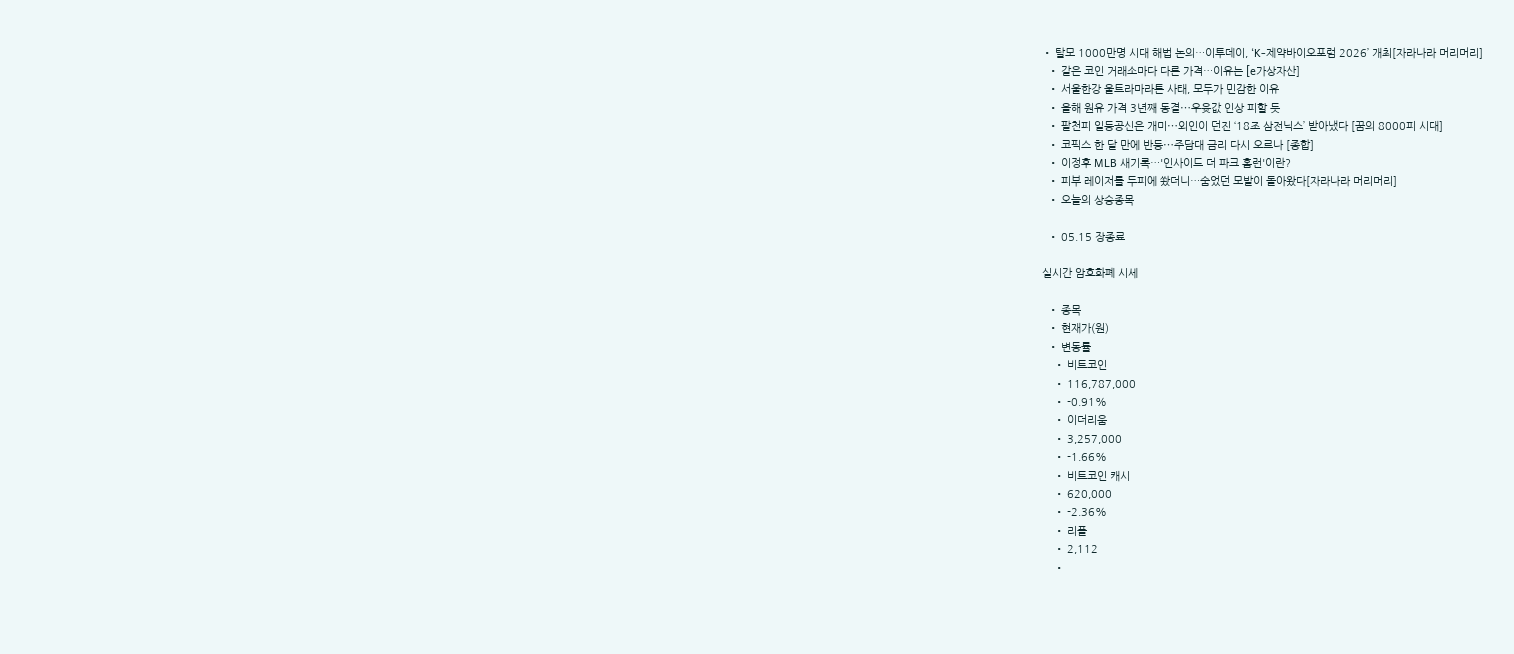• 탈모 1000만명 시대 해법 논의…이투데이, ‘K-제약바이오포럼 2026’ 개최[자라나라 머리머리]
  • 같은 코인 거래소마다 다른 가격…이유는 [e가상자산]
  • 서울한강 울트라마라톤 사태, 모두가 민감한 이유
  • 올해 원유 가격 3년째 동결⋯우윳값 인상 피할 듯
  • 팔천피 일등공신은 개미⋯외인이 던진 ‘18조 삼전닉스’ 받아냈다 [꿈의 8000피 시대]
  • 코픽스 한 달 만에 반등⋯주담대 금리 다시 오르나 [종합]
  • 이정후 MLB 새기록…'인사이드 더 파크 홈런'이란?
  • 피부 레이저를 두피에 쐈더니…숨었던 모발이 돌아왔다[자라나라 머리머리]
  • 오늘의 상승종목

  • 05.15 장종료

실시간 암호화폐 시세

  • 종목
  • 현재가(원)
  • 변동률
    • 비트코인
    • 116,787,000
    • -0.91%
    • 이더리움
    • 3,257,000
    • -1.66%
    • 비트코인 캐시
    • 620,000
    • -2.36%
    • 리플
    • 2,112
    •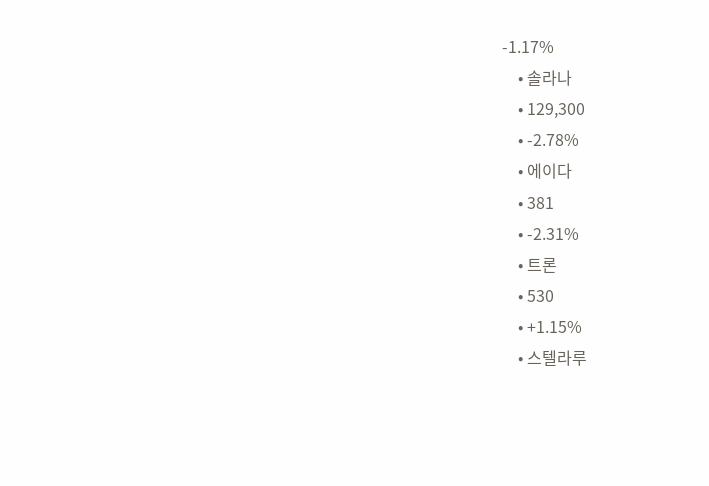-1.17%
    • 솔라나
    • 129,300
    • -2.78%
    • 에이다
    • 381
    • -2.31%
    • 트론
    • 530
    • +1.15%
    • 스텔라루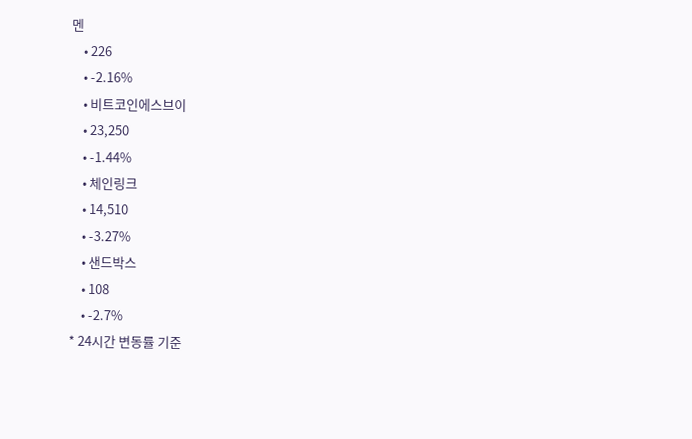멘
    • 226
    • -2.16%
    • 비트코인에스브이
    • 23,250
    • -1.44%
    • 체인링크
    • 14,510
    • -3.27%
    • 샌드박스
    • 108
    • -2.7%
* 24시간 변동률 기준